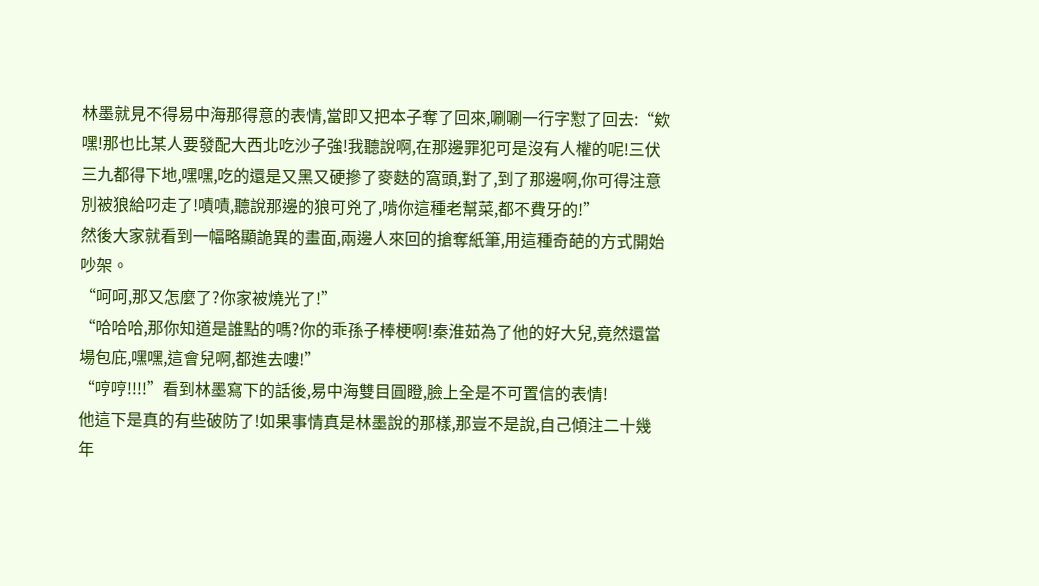林墨就見不得易中海那得意的表情,當即又把本子奪了回來,唰唰一行字懟了回去:“欸嘿!那也比某人要發配大西北吃沙子強!我聽說啊,在那邊罪犯可是沒有人權的呢!三伏三九都得下地,嘿嘿,吃的還是又黑又硬摻了麥麩的窩頭,對了,到了那邊啊,你可得注意別被狼給叼走了!嘖嘖,聽說那邊的狼可兇了,啃你這種老幫菜,都不費牙的!”
然後大家就看到一幅略顯詭異的畫面,兩邊人來回的搶奪紙筆,用這種奇葩的方式開始吵架。
“呵呵,那又怎麼了?你家被燒光了!”
“哈哈哈,那你知道是誰點的嗎?你的乖孫子棒梗啊!秦淮茹為了他的好大兒,竟然還當場包庇,嘿嘿,這會兒啊,都進去嘍!”
“哼哼!!!!”看到林墨寫下的話後,易中海雙目圓瞪,臉上全是不可置信的表情!
他這下是真的有些破防了!如果事情真是林墨說的那樣,那豈不是說,自己傾注二十幾年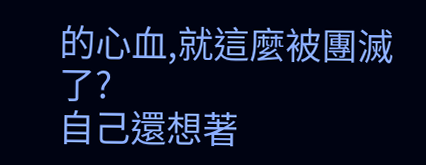的心血,就這麼被團滅了?
自己還想著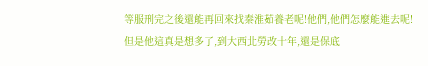等服刑完之後還能再回來找秦淮茹養老呢!他們,他們怎麼能進去呢!
但是他這真是想多了,到大西北勞改十年,還是保底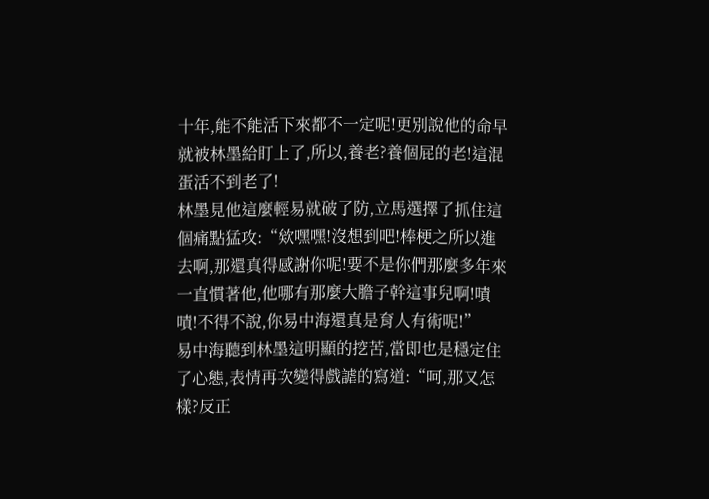十年,能不能活下來都不一定呢!更別說他的命早就被林墨給盯上了,所以,養老?養個屁的老!這混蛋活不到老了!
林墨見他這麼輕易就破了防,立馬選擇了抓住這個痛點猛攻:“欸嘿嘿!沒想到吧!棒梗之所以進去啊,那還真得感謝你呢!要不是你們那麼多年來一直慣著他,他哪有那麼大膽子幹這事兒啊!嘖嘖!不得不說,你易中海還真是育人有術呢!”
易中海聽到林墨這明顯的挖苦,當即也是穩定住了心態,表情再次變得戲謔的寫道:“呵,那又怎樣?反正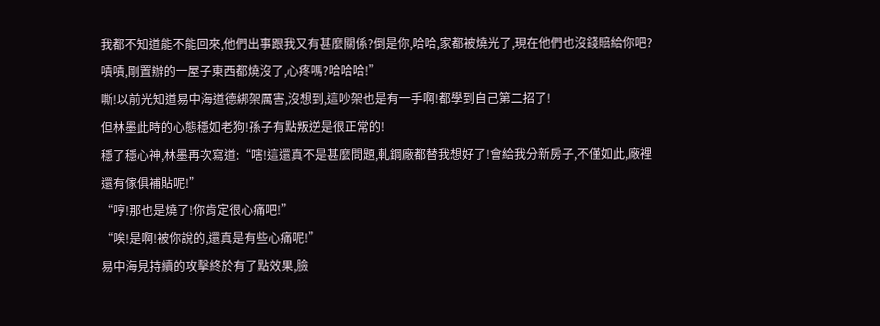我都不知道能不能回來,他們出事跟我又有甚麼關係?倒是你,哈哈,家都被燒光了,現在他們也沒錢賠給你吧?嘖嘖,剛置辦的一屋子東西都燒沒了,心疼嗎?哈哈哈!”
嘶!以前光知道易中海道德綁架厲害,沒想到,這吵架也是有一手啊!都學到自己第二招了!
但林墨此時的心態穩如老狗!孫子有點叛逆是很正常的!
穩了穩心神,林墨再次寫道:“嗐!這還真不是甚麼問題,軋鋼廠都替我想好了!會給我分新房子,不僅如此,廠裡還有傢俱補貼呢!”
“哼!那也是燒了!你肯定很心痛吧!”
“唉!是啊!被你說的,還真是有些心痛呢!”
易中海見持續的攻擊終於有了點效果,臉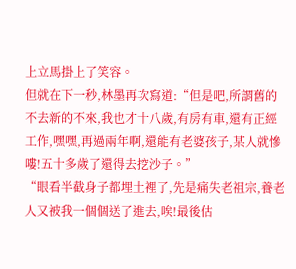上立馬掛上了笑容。
但就在下一秒,林墨再次寫道:“但是吧,所謂舊的不去新的不來,我也才十八歲,有房有車,還有正經工作,嘿嘿,再過兩年啊,還能有老婆孩子,某人就慘嘍!五十多歲了還得去挖沙子。”
“眼看半截身子都埋土裡了,先是痛失老祖宗,養老人又被我一個個送了進去,唉!最後估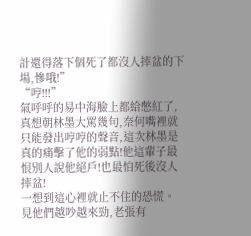計還得落下個死了都沒人摔盆的下場,慘哦!”
“哼!!!”
氣呼呼的易中海臉上都給憋紅了,真想朝林墨大罵幾句,奈何嘴裡就只能發出哼哼的聲音,這次林墨是真的痛擊了他的弱點!他這輩子最恨別人說他絕戶!也最怕死後沒人摔盆!
一想到這心裡就止不住的恐慌。
見他們越吵越來勁,老張有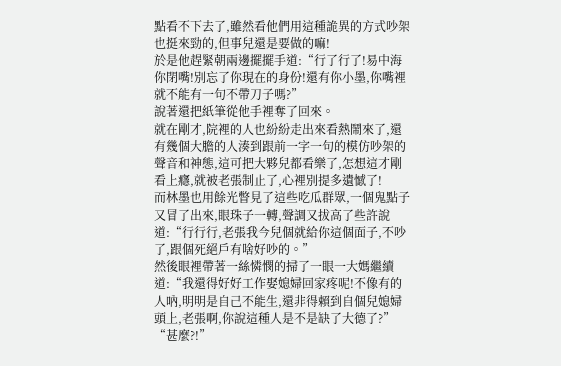點看不下去了,雖然看他們用這種詭異的方式吵架也挺來勁的,但事兒還是要做的嘛!
於是他趕緊朝兩邊擺擺手道:“行了行了!易中海你閉嘴!別忘了你現在的身份!還有你小墨,你嘴裡就不能有一句不帶刀子嗎?”
說著還把紙筆從他手裡奪了回來。
就在剛才,院裡的人也紛紛走出來看熱鬧來了,還有幾個大膽的人湊到跟前一字一句的模仿吵架的聲音和神態,這可把大夥兒都看樂了,怎想這才剛看上癮,就被老張制止了,心裡別提多遺憾了!
而林墨也用餘光瞥見了這些吃瓜群眾,一個鬼點子又冒了出來,眼珠子一轉,聲調又拔高了些許說道:“行行行,老張我今兒個就給你這個面子,不吵了,跟個死絕戶有啥好吵的。”
然後眼裡帶著一絲憐憫的掃了一眼一大媽繼續道:“我還得好好工作娶媳婦回家疼呢!不像有的人吶,明明是自己不能生,還非得賴到自個兒媳婦頭上,老張啊,你說這種人是不是缺了大德了?”
“甚麼?!”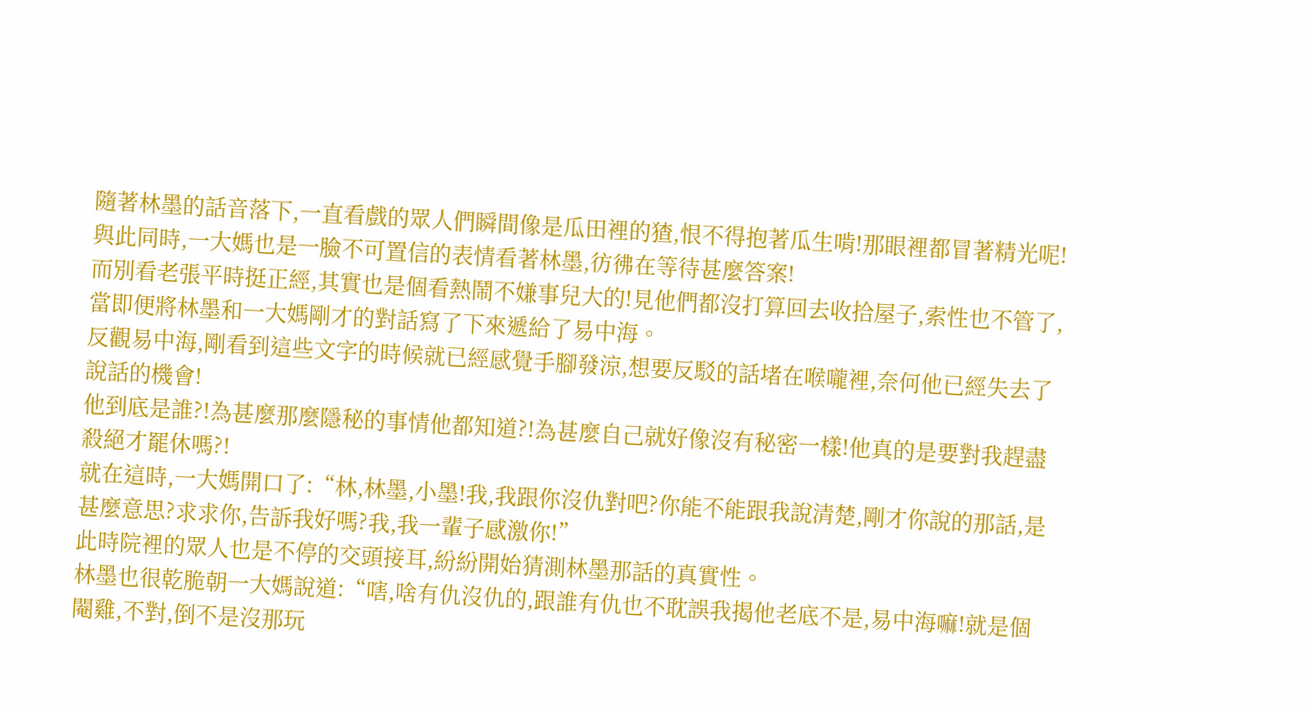隨著林墨的話音落下,一直看戲的眾人們瞬間像是瓜田裡的猹,恨不得抱著瓜生啃!那眼裡都冒著精光呢!
與此同時,一大媽也是一臉不可置信的表情看著林墨,彷彿在等待甚麼答案!
而別看老張平時挺正經,其實也是個看熱鬧不嫌事兒大的!見他們都沒打算回去收拾屋子,索性也不管了,當即便將林墨和一大媽剛才的對話寫了下來遞給了易中海。
反觀易中海,剛看到這些文字的時候就已經感覺手腳發涼,想要反駁的話堵在喉嚨裡,奈何他已經失去了說話的機會!
他到底是誰?!為甚麼那麼隱秘的事情他都知道?!為甚麼自己就好像沒有秘密一樣!他真的是要對我趕盡殺絕才罷休嗎?!
就在這時,一大媽開口了:“林,林墨,小墨!我,我跟你沒仇對吧?你能不能跟我說清楚,剛才你說的那話,是甚麼意思?求求你,告訴我好嗎?我,我一輩子感激你!”
此時院裡的眾人也是不停的交頭接耳,紛紛開始猜測林墨那話的真實性。
林墨也很乾脆朝一大媽說道:“嗐,啥有仇沒仇的,跟誰有仇也不耽誤我揭他老底不是,易中海嘛!就是個閹雞,不對,倒不是沒那玩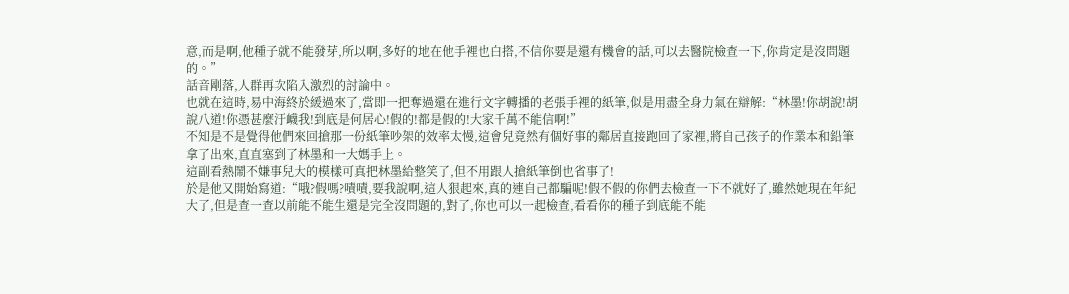意,而是啊,他種子就不能發芽,所以啊,多好的地在他手裡也白搭,不信你要是還有機會的話,可以去醫院檢查一下,你肯定是沒問題的。”
話音剛落,人群再次陷入激烈的討論中。
也就在這時,易中海終於緩過來了,當即一把奪過還在進行文字轉播的老張手裡的紙筆,似是用盡全身力氣在辯解:“林墨!你胡說!胡說八道!你憑甚麼汙衊我!到底是何居心!假的!都是假的!大家千萬不能信啊!”
不知是不是覺得他們來回搶那一份紙筆吵架的效率太慢,這會兒竟然有個好事的鄰居直接跑回了家裡,將自己孩子的作業本和鉛筆拿了出來,直直塞到了林墨和一大媽手上。
這副看熱鬧不嫌事兒大的模樣可真把林墨給整笑了,但不用跟人搶紙筆倒也省事了!
於是他又開始寫道:“哦?假嗎?嘖嘖,要我說啊,這人狠起來,真的連自己都騙呢!假不假的你們去檢查一下不就好了,雖然她現在年紀大了,但是查一查以前能不能生還是完全沒問題的,對了,你也可以一起檢查,看看你的種子到底能不能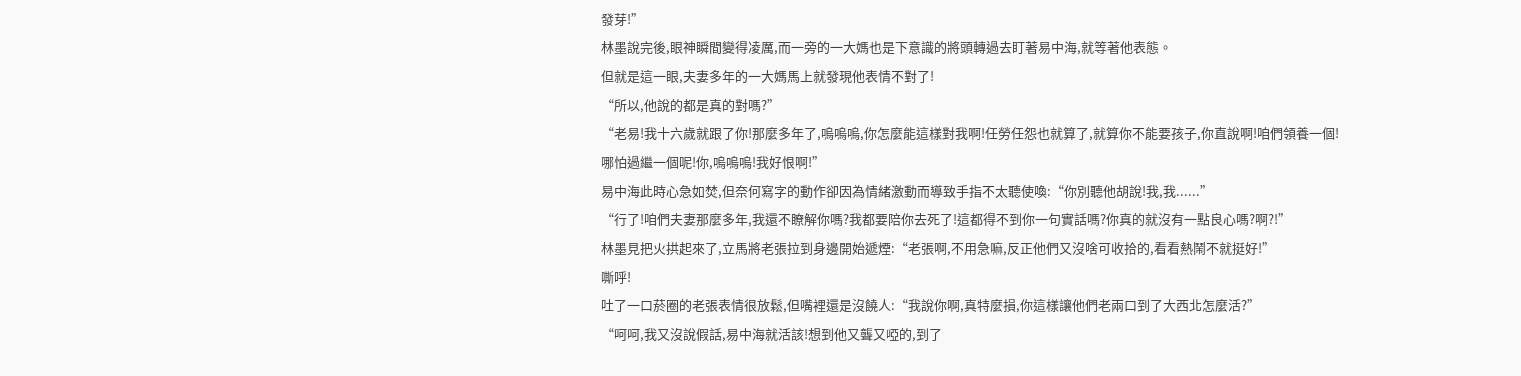發芽!”
林墨說完後,眼神瞬間變得凌厲,而一旁的一大媽也是下意識的將頭轉過去盯著易中海,就等著他表態。
但就是這一眼,夫妻多年的一大媽馬上就發現他表情不對了!
“所以,他說的都是真的對嗎?”
“老易!我十六歲就跟了你!那麼多年了,嗚嗚嗚,你怎麼能這樣對我啊!任勞任怨也就算了,就算你不能要孩子,你直說啊!咱們領養一個!哪怕過繼一個呢!你,嗚嗚嗚!我好恨啊!”
易中海此時心急如焚,但奈何寫字的動作卻因為情緒激動而導致手指不太聽使喚:“你別聽他胡說!我,我......”
“行了!咱們夫妻那麼多年,我還不瞭解你嗎?我都要陪你去死了!這都得不到你一句實話嗎?你真的就沒有一點良心嗎?啊?!”
林墨見把火拱起來了,立馬將老張拉到身邊開始遞煙:“老張啊,不用急嘛,反正他們又沒啥可收拾的,看看熱鬧不就挺好!”
嘶呼!
吐了一口菸圈的老張表情很放鬆,但嘴裡還是沒饒人:“我說你啊,真特麼損,你這樣讓他們老兩口到了大西北怎麼活?”
“呵呵,我又沒說假話,易中海就活該!想到他又聾又啞的,到了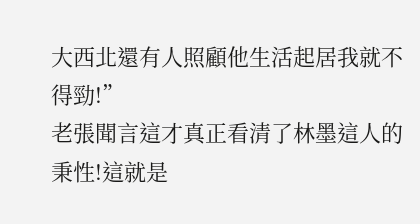大西北還有人照顧他生活起居我就不得勁!”
老張聞言這才真正看清了林墨這人的秉性!這就是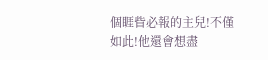個睚眥必報的主兒!不僅如此!他還會想盡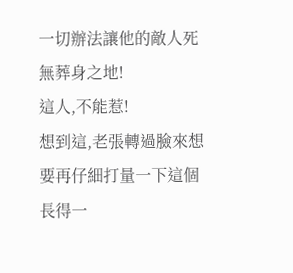一切辦法讓他的敵人死無葬身之地!
這人,不能惹!
想到這,老張轉過臉來想要再仔細打量一下這個長得一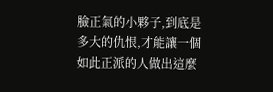臉正氣的小夥子,到底是多大的仇恨,才能讓一個如此正派的人做出這麼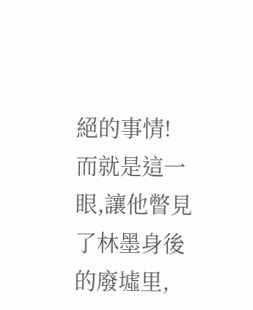絕的事情!
而就是這一眼,讓他瞥見了林墨身後的廢墟里,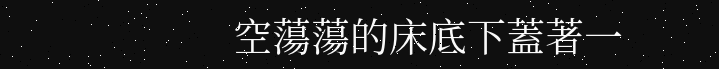空蕩蕩的床底下蓋著一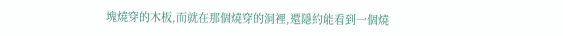塊燒穿的木板,而就在那個燒穿的洞裡,還隱約能看到一個燒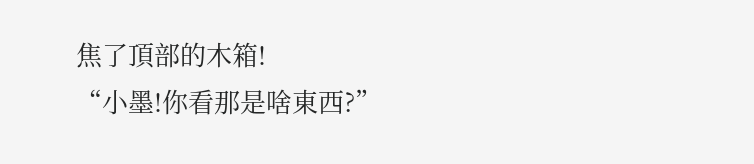焦了頂部的木箱!
“小墨!你看那是啥東西?”